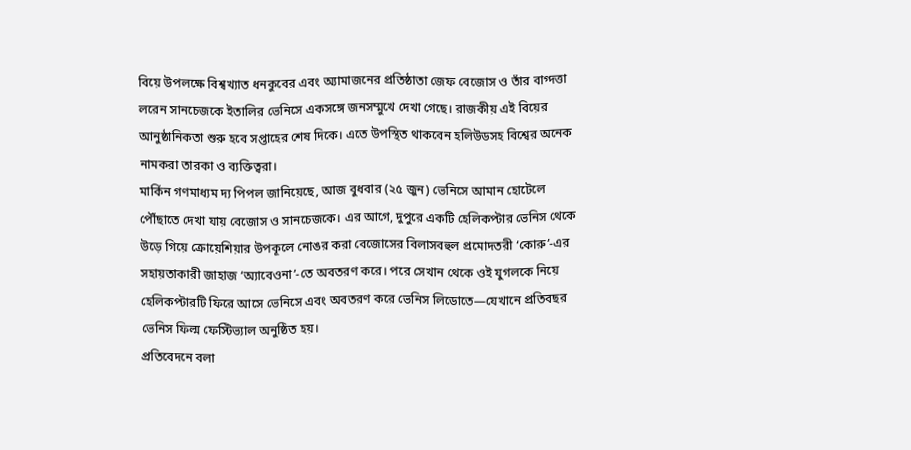বিয়ে উপলক্ষে বিশ্বখ্যাত ধনকুবের এবং অ্যামাজনের প্রতিষ্ঠাতা জেফ বেজোস ও তাঁর বাগ্দত্তা লরেন সানচেজকে ইতালির ভেনিসে একসঙ্গে জনসম্মুখে দেখা গেছে। রাজকীয় এই বিয়ের আনুষ্ঠানিকতা শুরু হবে সপ্তাহের শেষ দিকে। এতে উপস্থিত থাকবেন হলিউডসহ বিশ্বের অনেক নামকরা তারকা ও ব্যক্তিত্বরা।
মার্কিন গণমাধ্যম দ্য পিপল জানিয়েছে, আজ বুধবার (২৫ জুন) ভেনিসে আমান হোটেলে পৌঁছাতে দেখা যায় বেজোস ও সানচেজকে। এর আগে, দুপুরে একটি হেলিকপ্টার ভেনিস থেকে উড়ে গিয়ে ক্রোয়েশিয়ার উপকূলে নোঙর করা বেজোসের বিলাসবহুল প্রমোদতরী ‘কোরু’-এর সহায়তাকারী জাহাজ ‘অ্যাবেওনা’-তে অবতরণ করে। পরে সেখান থেকে ওই যুগলকে নিয়ে হেলিকপ্টারটি ফিরে আসে ভেনিসে এবং অবতরণ করে ভেনিস লিডোতে—যেখানে প্রতিবছর ভেনিস ফিল্ম ফেস্টিভ্যাল অনুষ্ঠিত হয়।
প্রতিবেদনে বলা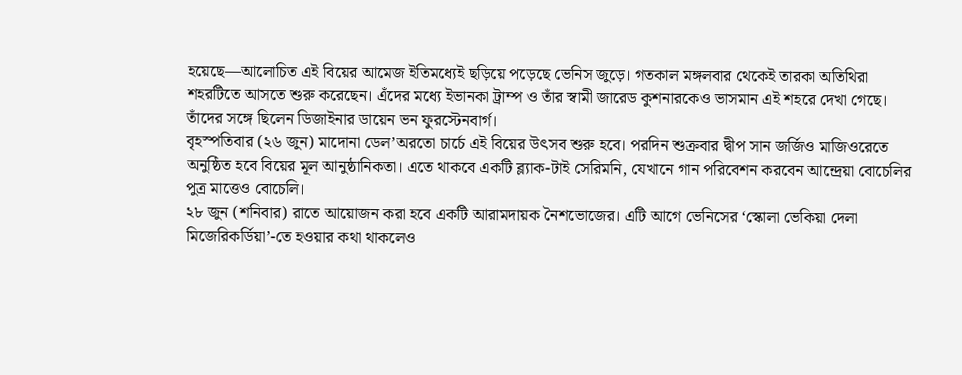হয়েছে—আলোচিত এই বিয়ের আমেজ ইতিমধ্যেই ছড়িয়ে পড়েছে ভেনিস জুড়ে। গতকাল মঙ্গলবার থেকেই তারকা অতিথিরা শহরটিতে আসতে শুরু করেছেন। এঁদের মধ্যে ইভানকা ট্রাম্প ও তাঁর স্বামী জারেড কুশনারকেও ভাসমান এই শহরে দেখা গেছে। তাঁদের সঙ্গে ছিলেন ডিজাইনার ডায়েন ভন ফুরস্টেনবার্গ।
বৃহস্পতিবার (২৬ জুন) মাদোনা ডেল’অরতো চার্চে এই বিয়ের উৎসব শুরু হবে। পরদিন শুক্রবার দ্বীপ সান জর্জিও মাজিওরেতে অনুষ্ঠিত হবে বিয়ের মূল আনুষ্ঠানিকতা। এতে থাকবে একটি ব্ল্যাক-টাই সেরিমনি, যেখানে গান পরিবেশন করবেন আন্দ্রেয়া বোচেলির পুত্র মাত্তেও বোচেলি।
২৮ জুন (শনিবার) রাতে আয়োজন করা হবে একটি আরামদায়ক নৈশভোজের। এটি আগে ভেনিসের ‘স্কোলা ভেকিয়া দেলা মিজেরিকর্ডিয়া’-তে হওয়ার কথা থাকলেও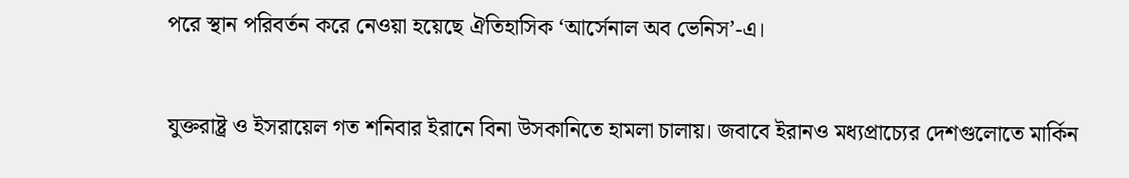পরে স্থান পরিবর্তন করে নেওয়া হয়েছে ঐতিহাসিক ‘আর্সেনাল অব ভেনিস’-এ।

যুক্তরাষ্ট্র ও ইসরায়েল গত শনিবার ইরানে বিনা উসকানিতে হামলা চালায়। জবাবে ইরানও মধ্যপ্রাচ্যের দেশগুলোতে মার্কিন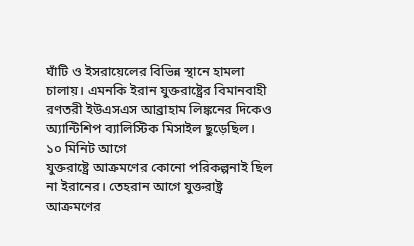ঘাঁটি ও ইসরায়েলের বিভিন্ন স্থানে হামলা চালায়। এমনকি ইরান যুক্তরাষ্ট্রের বিমানবাহী রণতরী ইউএসএস আব্রাহাম লিঙ্কনের দিকেও অ্যান্টিশিপ ব্যালিস্টিক মিসাইল ছুড়েছিল।
১০ মিনিট আগে
যুক্তরাষ্ট্রে আক্রমণের কোনো পরিকল্পনাই ছিল না ইরানের। তেহরান আগে যুক্তরাষ্ট্র আক্রমণের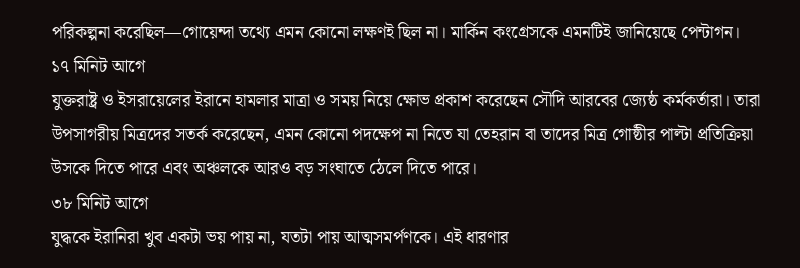পরিকল্পনা করেছিল—গোয়েন্দা তথ্যে এমন কোনো লক্ষণই ছিল না। মার্কিন কংগ্রেসকে এমনটিই জানিয়েছে পেন্টাগন।
১৭ মিনিট আগে
যুক্তরাষ্ট্র ও ইসরায়েলের ইরানে হামলার মাত্রা ও সময় নিয়ে ক্ষোভ প্রকাশ করেছেন সৌদি আরবের জ্যেষ্ঠ কর্মকর্তারা। তারা উপসাগরীয় মিত্রদের সতর্ক করেছেন, এমন কোনো পদক্ষেপ না নিতে যা তেহরান বা তাদের মিত্র গোষ্ঠীর পাল্টা প্রতিক্রিয়া উসকে দিতে পারে এবং অঞ্চলকে আরও বড় সংঘাতে ঠেলে দিতে পারে।
৩৮ মিনিট আগে
যুদ্ধকে ইরানিরা খুব একটা ভয় পায় না, যতটা পায় আত্মসমর্পণকে। এই ধারণার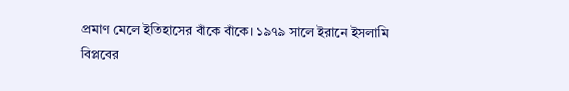প্রমাণ মেলে ইতিহাসের বাঁকে বাঁকে। ১৯৭৯ সালে ইরানে ইসলামি বিপ্লবের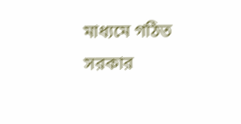মাধ্যমে গঠিত সরকার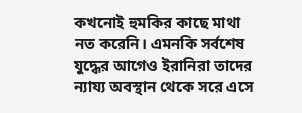কখনোই হুমকির কাছে মাথা নত করেনি। এমনকি সর্বশেষ যুদ্ধের আগেও ইরানিরা তাদের ন্যায্য অবস্থান থেকে সরে এসে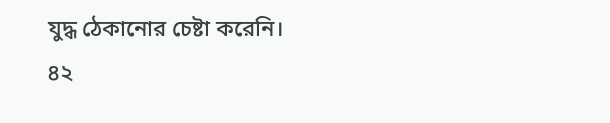যুদ্ধ ঠেকানোর চেষ্টা করেনি।
৪২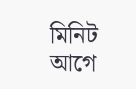মিনিট আগে